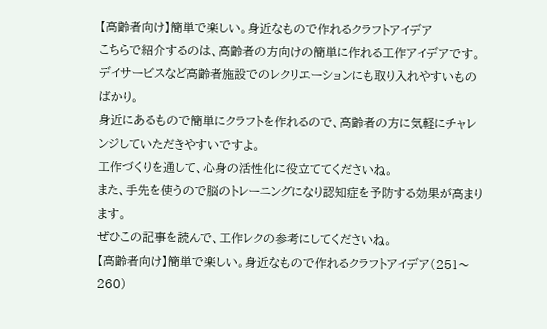【高齢者向け】簡単で楽しい。身近なもので作れるクラフトアイデア
こちらで紹介するのは、高齢者の方向けの簡単に作れる工作アイデアです。
デイサービスなど高齢者施設でのレクリエーションにも取り入れやすいものばかり。
身近にあるもので簡単にクラフトを作れるので、高齢者の方に気軽にチャレンジしていただきやすいですよ。
工作づくりを通して、心身の活性化に役立ててくださいね。
また、手先を使うので脳のトレーニングになり認知症を予防する効果が高まります。
ぜひこの記事を読んで、工作レクの参考にしてくださいね。
【高齢者向け】簡単で楽しい。身近なもので作れるクラフトアイデア(251〜260)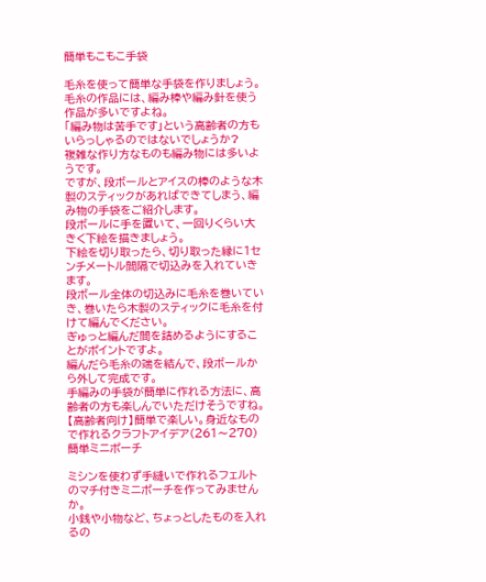簡単もこもこ手袋

毛糸を使って簡単な手袋を作りましょう。
毛糸の作品には、編み棒や編み針を使う作品が多いですよね。
「編み物は苦手です」という高齢者の方もいらっしゃるのではないでしょうか?
複雑な作り方なものも編み物には多いようです。
ですが、段ボールとアイスの棒のような木製のスティックがあればできてしまう、編み物の手袋をご紹介します。
段ボールに手を置いて、一回りくらい大きく下絵を描きましょう。
下絵を切り取ったら、切り取った縁に1センチメートル間隔で切込みを入れていきます。
段ボール全体の切込みに毛糸を巻いていき、巻いたら木製のスティックに毛糸を付けて編んでください。
ぎゅっと編んだ間を詰めるようにすることがポイントですよ。
編んだら毛糸の端を結んで、段ボールから外して完成です。
手編みの手袋が簡単に作れる方法に、高齢者の方も楽しんでいただけそうですね。
【高齢者向け】簡単で楽しい。身近なもので作れるクラフトアイデア(261〜270)
簡単ミニポーチ

ミシンを使わず手縫いで作れるフェルトのマチ付きミニポーチを作ってみませんか。
小銭や小物など、ちょっとしたものを入れるの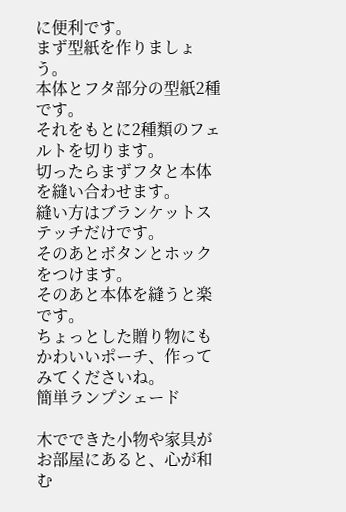に便利です。
まず型紙を作りましょう。
本体とフタ部分の型紙2種です。
それをもとに2種類のフェルトを切ります。
切ったらまずフタと本体を縫い合わせます。
縫い方はブランケットステッチだけです。
そのあとボタンとホックをつけます。
そのあと本体を縫うと楽です。
ちょっとした贈り物にもかわいいポーチ、作ってみてくださいね。
簡単ランプシェード

木でできた小物や家具がお部屋にあると、心が和む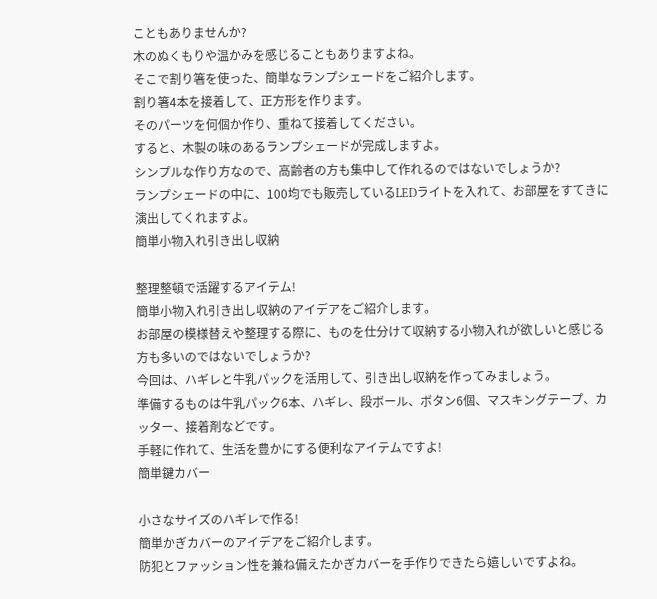こともありませんか?
木のぬくもりや温かみを感じることもありますよね。
そこで割り箸を使った、簡単なランプシェードをご紹介します。
割り箸4本を接着して、正方形を作ります。
そのパーツを何個か作り、重ねて接着してください。
すると、木製の味のあるランプシェードが完成しますよ。
シンプルな作り方なので、高齢者の方も集中して作れるのではないでしょうか?
ランプシェードの中に、100均でも販売しているLEDライトを入れて、お部屋をすてきに演出してくれますよ。
簡単小物入れ引き出し収納

整理整頓で活躍するアイテム!
簡単小物入れ引き出し収納のアイデアをご紹介します。
お部屋の模様替えや整理する際に、ものを仕分けて収納する小物入れが欲しいと感じる方も多いのではないでしょうか?
今回は、ハギレと牛乳パックを活用して、引き出し収納を作ってみましょう。
準備するものは牛乳パック6本、ハギレ、段ボール、ボタン6個、マスキングテープ、カッター、接着剤などです。
手軽に作れて、生活を豊かにする便利なアイテムですよ!
簡単鍵カバー

小さなサイズのハギレで作る!
簡単かぎカバーのアイデアをご紹介します。
防犯とファッション性を兼ね備えたかぎカバーを手作りできたら嬉しいですよね。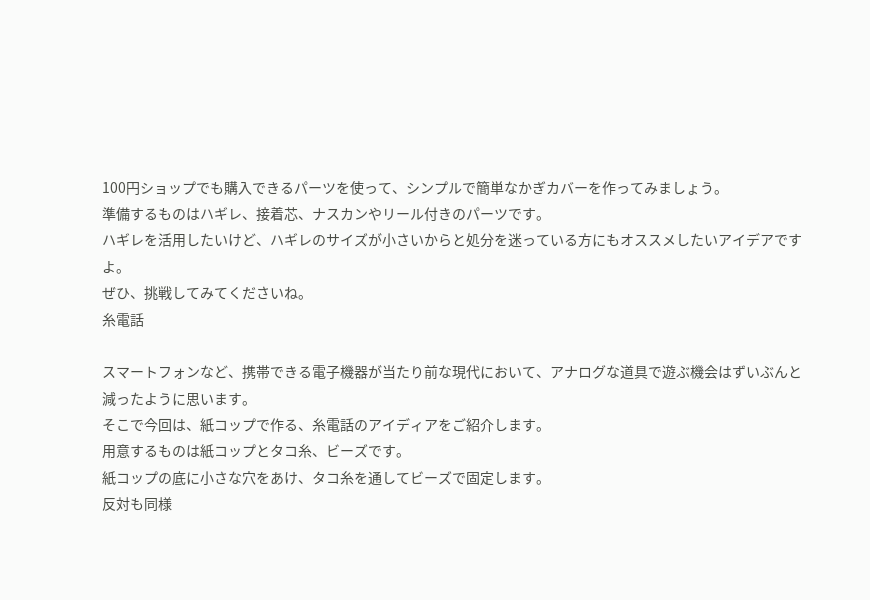100円ショップでも購入できるパーツを使って、シンプルで簡単なかぎカバーを作ってみましょう。
準備するものはハギレ、接着芯、ナスカンやリール付きのパーツです。
ハギレを活用したいけど、ハギレのサイズが小さいからと処分を迷っている方にもオススメしたいアイデアですよ。
ぜひ、挑戦してみてくださいね。
糸電話

スマートフォンなど、携帯できる電子機器が当たり前な現代において、アナログな道具で遊ぶ機会はずいぶんと減ったように思います。
そこで今回は、紙コップで作る、糸電話のアイディアをご紹介します。
用意するものは紙コップとタコ糸、ビーズです。
紙コップの底に小さな穴をあけ、タコ糸を通してビーズで固定します。
反対も同様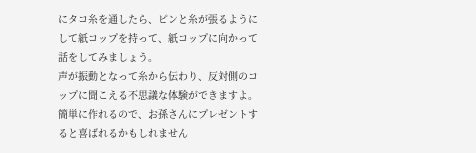にタコ糸を通したら、ピンと糸が張るようにして紙コップを持って、紙コップに向かって話をしてみましょう。
声が振動となって糸から伝わり、反対側のコップに聞こえる不思議な体験ができますよ。
簡単に作れるので、お孫さんにプレゼントすると喜ばれるかもしれません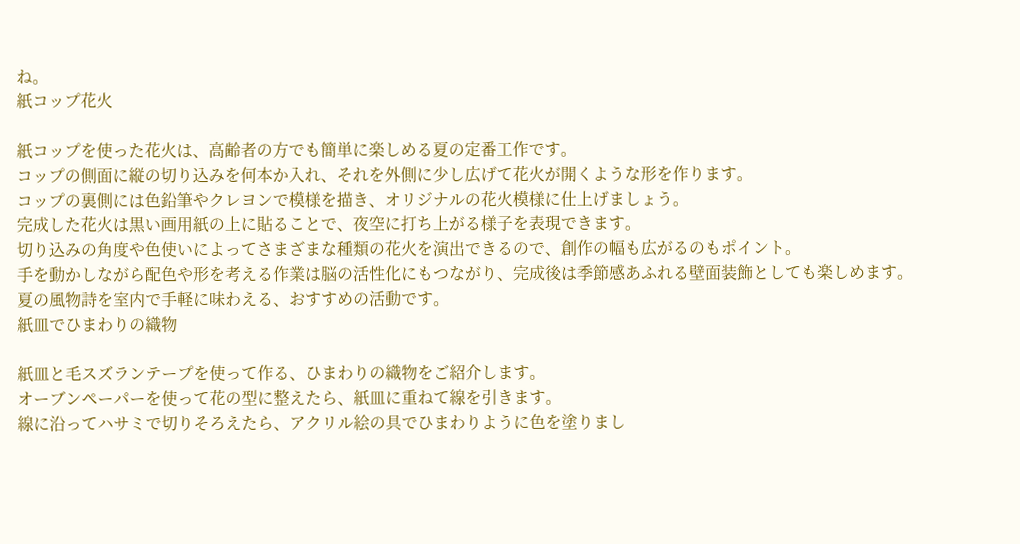ね。
紙コップ花火

紙コップを使った花火は、高齢者の方でも簡単に楽しめる夏の定番工作です。
コップの側面に縦の切り込みを何本か入れ、それを外側に少し広げて花火が開くような形を作ります。
コップの裏側には色鉛筆やクレヨンで模様を描き、オリジナルの花火模様に仕上げましょう。
完成した花火は黒い画用紙の上に貼ることで、夜空に打ち上がる様子を表現できます。
切り込みの角度や色使いによってさまざまな種類の花火を演出できるので、創作の幅も広がるのもポイント。
手を動かしながら配色や形を考える作業は脳の活性化にもつながり、完成後は季節感あふれる壁面装飾としても楽しめます。
夏の風物詩を室内で手軽に味わえる、おすすめの活動です。
紙皿でひまわりの織物

紙皿と毛スズランテープを使って作る、ひまわりの織物をご紹介します。
オーブンペーパーを使って花の型に整えたら、紙皿に重ねて線を引きます。
線に沿ってハサミで切りそろえたら、アクリル絵の具でひまわりように色を塗りまし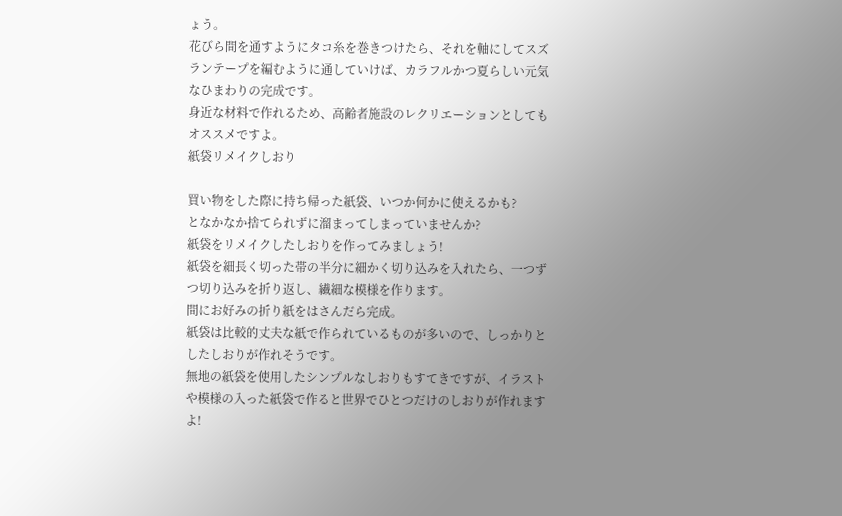ょう。
花びら間を通すようにタコ糸を巻きつけたら、それを軸にしてスズランテープを編むように通していけば、カラフルかつ夏らしい元気なひまわりの完成です。
身近な材料で作れるため、高齢者施設のレクリエーションとしてもオススメですよ。
紙袋リメイクしおり

買い物をした際に持ち帰った紙袋、いつか何かに使えるかも?
となかなか捨てられずに溜まってしまっていませんか?
紙袋をリメイクしたしおりを作ってみましょう!
紙袋を細長く切った帯の半分に細かく切り込みを入れたら、一つずつ切り込みを折り返し、繊細な模様を作ります。
間にお好みの折り紙をはさんだら完成。
紙袋は比較的丈夫な紙で作られているものが多いので、しっかりとしたしおりが作れそうです。
無地の紙袋を使用したシンプルなしおりもすてきですが、イラストや模様の入った紙袋で作ると世界でひとつだけのしおりが作れますよ!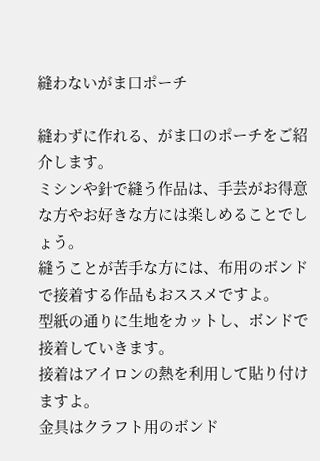縫わないがま口ポーチ

縫わずに作れる、がま口のポーチをご紹介します。
ミシンや針で縫う作品は、手芸がお得意な方やお好きな方には楽しめることでしょう。
縫うことが苦手な方には、布用のボンドで接着する作品もおススメですよ。
型紙の通りに生地をカットし、ボンドで接着していきます。
接着はアイロンの熱を利用して貼り付けますよ。
金具はクラフト用のボンド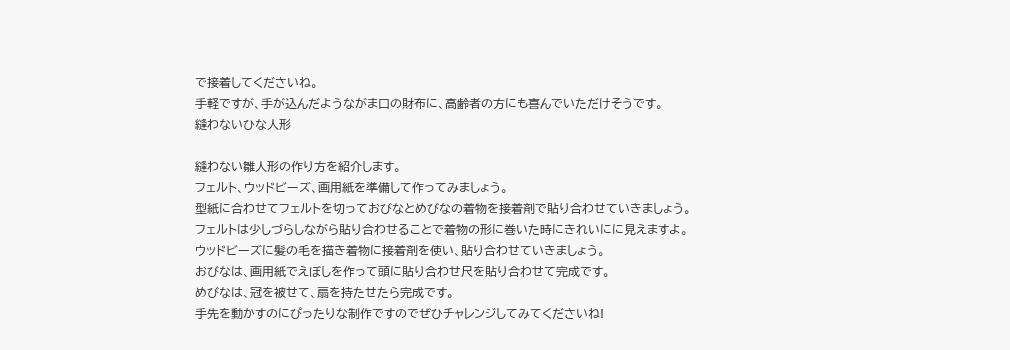で接着してくださいね。
手軽ですが、手が込んだようながま口の財布に、高齢者の方にも喜んでいただけそうです。
縫わないひな人形

縫わない雛人形の作り方を紹介します。
フェルト、ウッドビーズ、画用紙を準備して作ってみましょう。
型紙に合わせてフェルトを切っておびなとめびなの着物を接着剤で貼り合わせていきましょう。
フェルトは少しづらしながら貼り合わせることで着物の形に巻いた時にきれいにに見えますよ。
ウッドビーズに髪の毛を描き着物に接着剤を使い、貼り合わせていきましょう。
おびなは、画用紙でえぼしを作って頭に貼り合わせ尺を貼り合わせて完成です。
めびなは、冠を被せて、扇を持たせたら完成です。
手先を動かすのにぴったりな制作ですのでぜひチャレンジしてみてくださいね!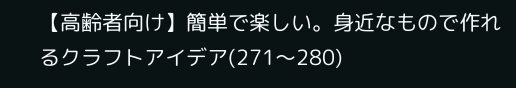【高齢者向け】簡単で楽しい。身近なもので作れるクラフトアイデア(271〜280)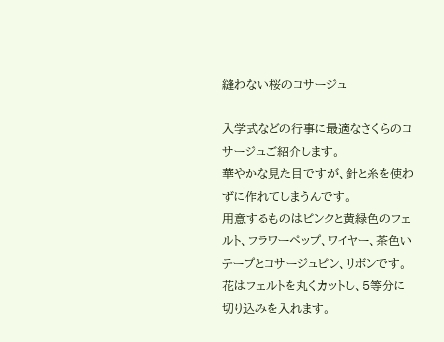縫わない桜のコサージュ

入学式などの行事に最適なさくらのコサージュご紹介します。
華やかな見た目ですが、針と糸を使わずに作れてしまうんです。
用意するものはピンクと黄緑色のフェルト、フラワーペップ、ワイヤー、茶色いテープとコサージュピン、リボンです。
花はフェルトを丸くカットし、5等分に切り込みを入れます。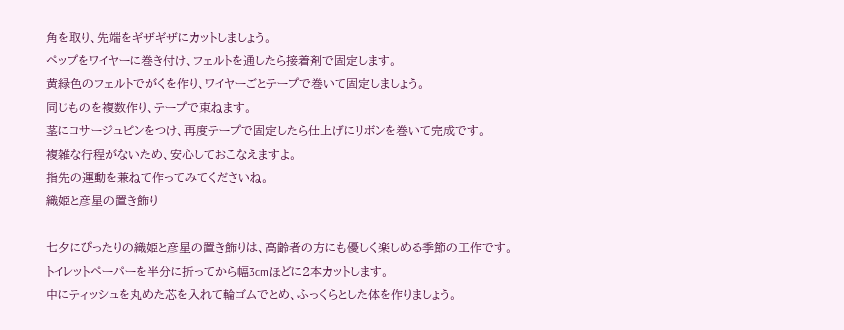角を取り、先端をギザギザにカットしましょう。
ペップをワイヤーに巻き付け、フェルトを通したら接着剤で固定します。
黄緑色のフェルトでがくを作り、ワイヤーごとテープで巻いて固定しましょう。
同じものを複数作り、テープで束ねます。
茎にコサージュピンをつけ、再度テープで固定したら仕上げにリボンを巻いて完成です。
複雑な行程がないため、安心しておこなえますよ。
指先の運動を兼ねて作ってみてくださいね。
織姫と彦星の置き飾り

七夕にぴったりの織姫と彦星の置き飾りは、高齢者の方にも優しく楽しめる季節の工作です。
トイレットペーパーを半分に折ってから幅3cmほどに2本カットします。
中にティッシュを丸めた芯を入れて輪ゴムでとめ、ふっくらとした体を作りましょう。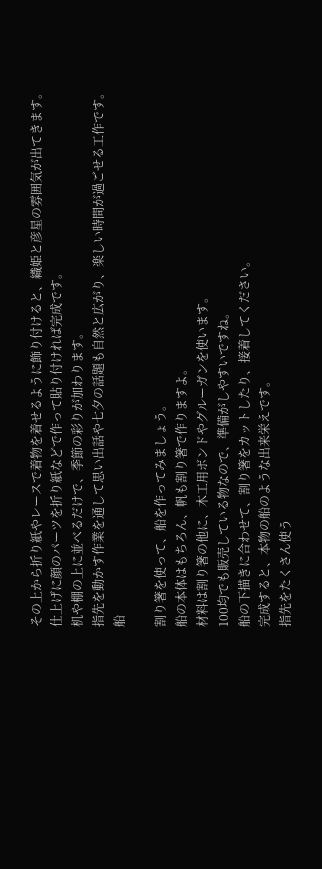その上から折り紙やレースで着物を着せるように飾り付けると、織姫と彦星の雰囲気が出てきます。
仕上げに顔のパーツを折り紙などで作って貼り付ければ完成です。
机や棚の上に並べるだけで、季節の彩りが加わります。
指先を動かす作業を通して思い出話や七夕の話題も自然と広がり、楽しい時間が過ごせる工作です。
船

割り箸を使って、船を作ってみましょう。
船の本体はもちろん、帆も割り箸で作りますよ。
材料は割り箸の他に、木工用ボンドやグルーガンを使います。
100均でも販売している物なので、準備がしやすいですね。
船の下描きに合わせて、割り箸をカットしたり、接着してください。
完成すると、本物の船のような出来栄えです。
指先をたくさん使う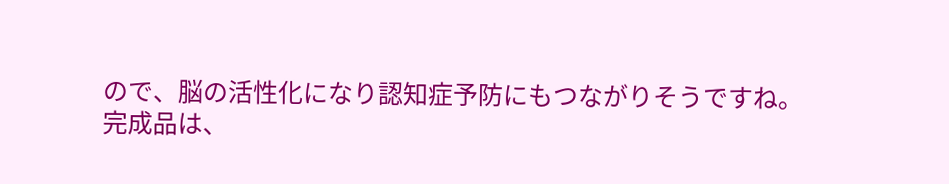ので、脳の活性化になり認知症予防にもつながりそうですね。
完成品は、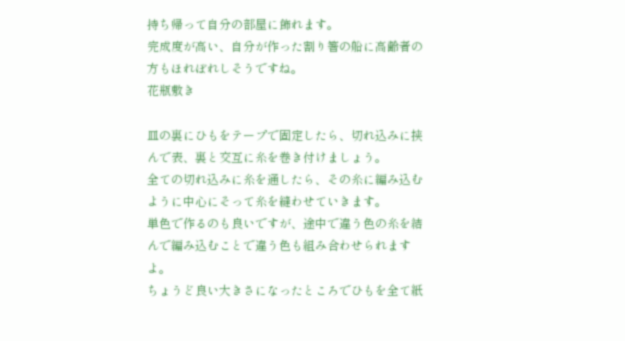持ち帰って自分の部屋に飾れます。
完成度が高い、自分が作った割り箸の船に高齢者の方もほれぼれしそうですね。
花瓶敷き

皿の裏にひもをテープで固定したら、切れ込みに挟んで表、裏と交互に糸を巻き付けましょう。
全ての切れ込みに糸を通したら、その糸に編み込むように中心にそって糸を縫わせていきます。
単色で作るのも良いですが、途中で違う色の糸を結んで編み込むことで違う色も組み合わせられますよ。
ちょうど良い大きさになったところでひもを全て紙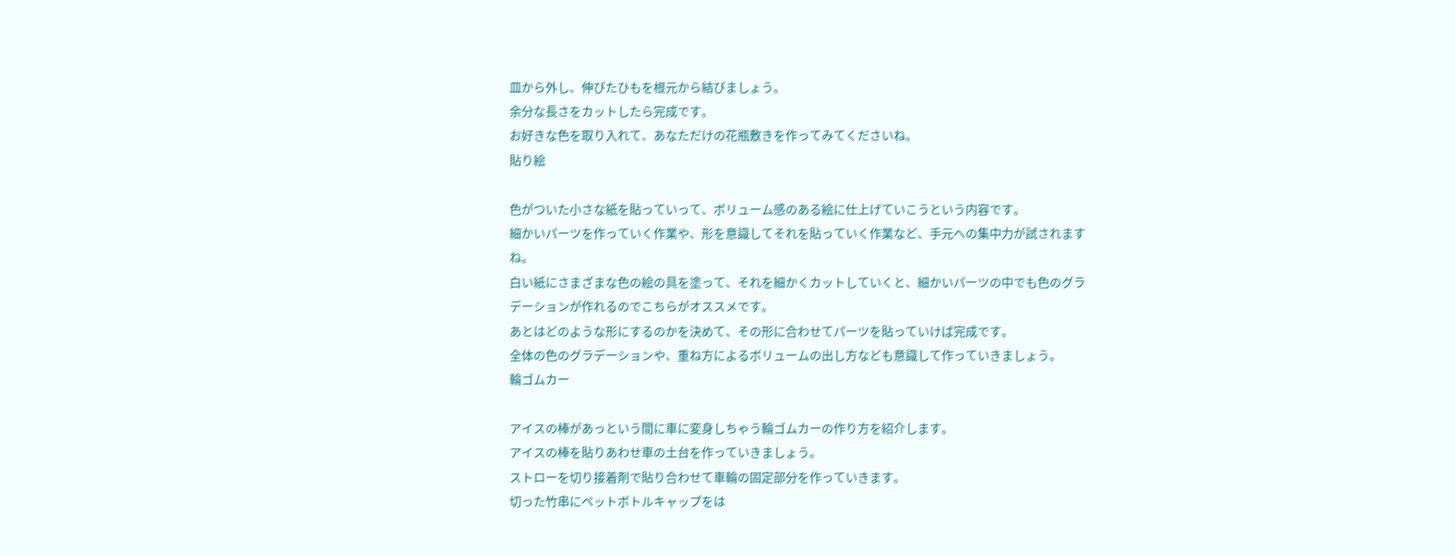皿から外し、伸びたひもを根元から結びましょう。
余分な長さをカットしたら完成です。
お好きな色を取り入れて、あなただけの花瓶敷きを作ってみてくださいね。
貼り絵

色がついた小さな紙を貼っていって、ボリューム感のある絵に仕上げていこうという内容です。
細かいパーツを作っていく作業や、形を意識してそれを貼っていく作業など、手元への集中力が試されますね。
白い紙にさまざまな色の絵の具を塗って、それを細かくカットしていくと、細かいパーツの中でも色のグラデーションが作れるのでこちらがオススメです。
あとはどのような形にするのかを決めて、その形に合わせてパーツを貼っていけば完成です。
全体の色のグラデーションや、重ね方によるボリュームの出し方なども意識して作っていきましょう。
輪ゴムカー

アイスの棒があっという間に車に変身しちゃう輪ゴムカーの作り方を紹介します。
アイスの棒を貼りあわせ車の土台を作っていきましょう。
ストローを切り接着剤で貼り合わせて車輪の固定部分を作っていきます。
切った竹串にペットボトルキャップをは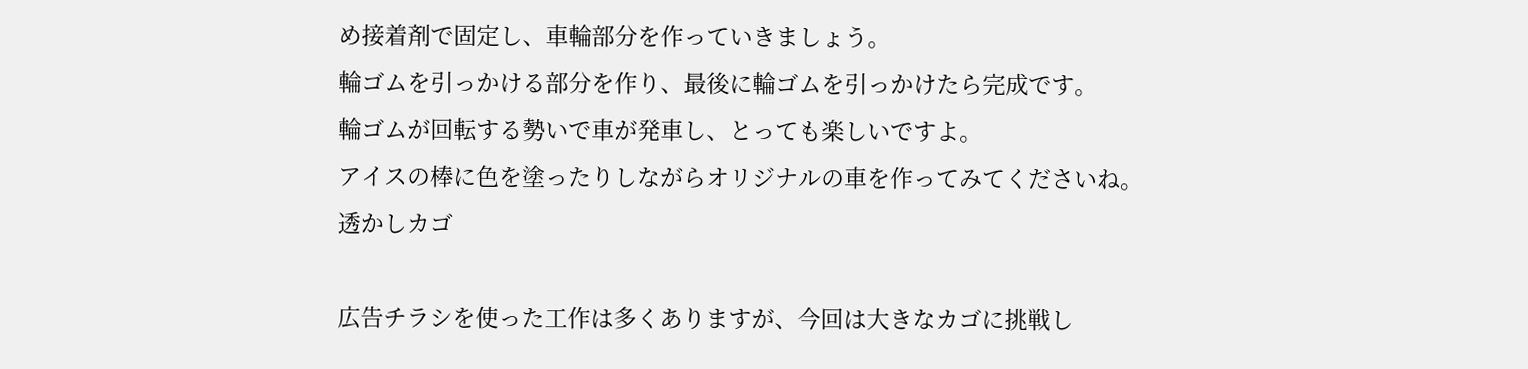め接着剤で固定し、車輪部分を作っていきましょう。
輪ゴムを引っかける部分を作り、最後に輪ゴムを引っかけたら完成です。
輪ゴムが回転する勢いで車が発車し、とっても楽しいですよ。
アイスの棒に色を塗ったりしながらオリジナルの車を作ってみてくださいね。
透かしカゴ

広告チラシを使った工作は多くありますが、今回は大きなカゴに挑戦し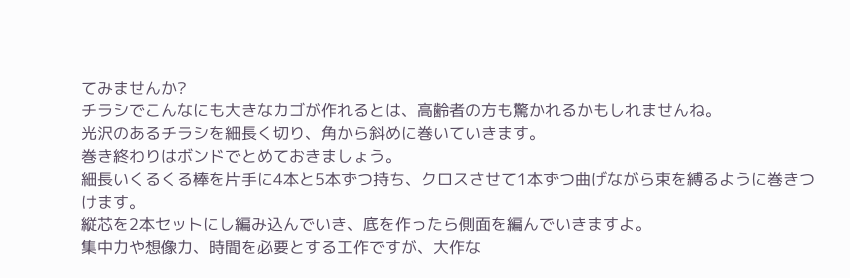てみませんか?
チラシでこんなにも大きなカゴが作れるとは、高齢者の方も驚かれるかもしれませんね。
光沢のあるチラシを細長く切り、角から斜めに巻いていきます。
巻き終わりはボンドでとめておきましょう。
細長いくるくる棒を片手に4本と5本ずつ持ち、クロスさせて1本ずつ曲げながら束を縛るように巻きつけます。
縦芯を2本セットにし編み込んでいき、底を作ったら側面を編んでいきますよ。
集中力や想像力、時間を必要とする工作ですが、大作な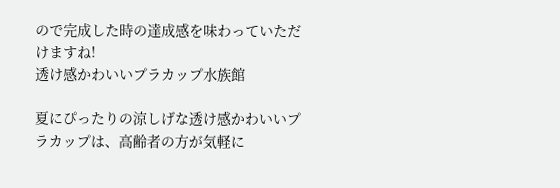ので完成した時の達成感を味わっていただけますね!
透け感かわいいプラカップ水族館

夏にぴったりの涼しげな透け感かわいいプラカップは、高齢者の方が気軽に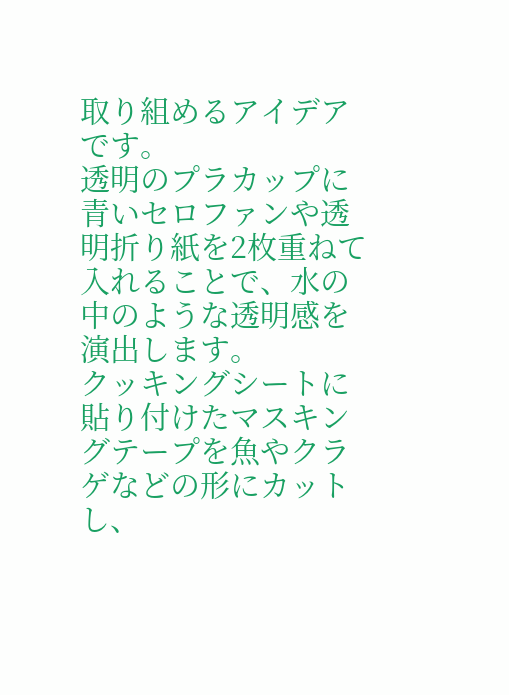取り組めるアイデアです。
透明のプラカップに青いセロファンや透明折り紙を2枚重ねて入れることで、水の中のような透明感を演出します。
クッキングシートに貼り付けたマスキングテープを魚やクラゲなどの形にカットし、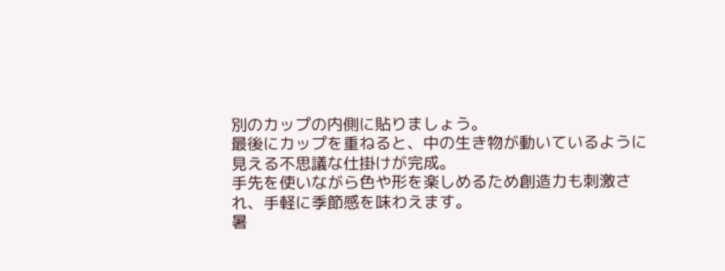別のカップの内側に貼りましょう。
最後にカップを重ねると、中の生き物が動いているように見える不思議な仕掛けが完成。
手先を使いながら色や形を楽しめるため創造力も刺激され、手軽に季節感を味わえます。
暑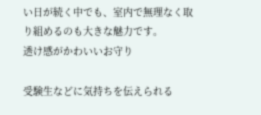い日が続く中でも、室内で無理なく取り組めるのも大きな魅力です。
透け感がかわいいお守り

受験生などに気持ちを伝えられる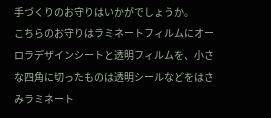手づくりのお守りはいかがでしょうか。
こちらのお守りはラミネートフィルムにオーロラデザインシートと透明フィルムを、小さな四角に切ったものは透明シールなどをはさみラミネート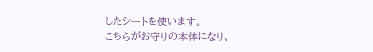したシートを使います。
こちらがお守りの本体になり、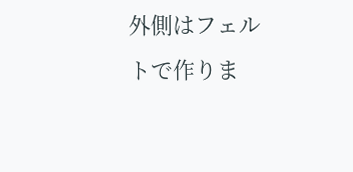外側はフェルトで作りま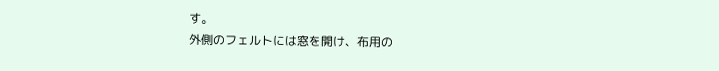す。
外側のフェルトには窓を開け、布用の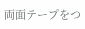両面テープをつ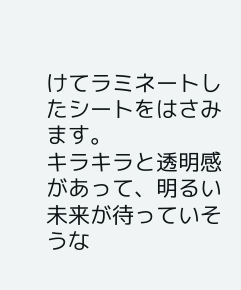けてラミネートしたシートをはさみます。
キラキラと透明感があって、明るい未来が待っていそうな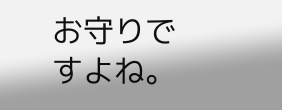お守りですよね。